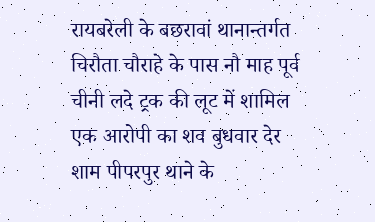रायबरेली के बछरावां थानान्तर्गत चिरौता चौराहे के पास नौ माह पूर्व चीनी लदे ट्रक की लूट में शामिल एक आरोपी का शव बुधवार देर शाम पीपरपुर थाने के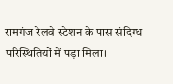रामगंज रेलवे स्टेशन के पास संदिग्ध परिस्थितियों में पड़ा मिला।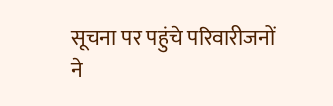सूचना पर पहुंचे परिवारीजनों ने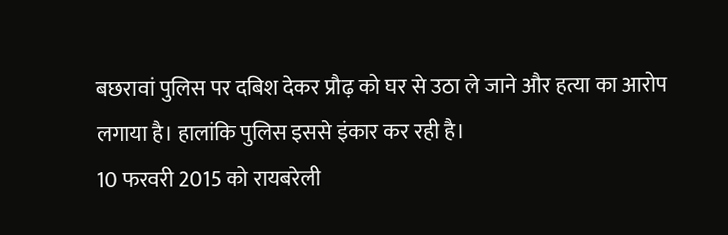बछरावां पुलिस पर दबिश देकर प्रौढ़ को घर से उठा ले जाने और हत्या का आरोप लगाया है। हालांकि पुलिस इससे इंकार कर रही है।
10 फरवरी 2015 को रायबरेली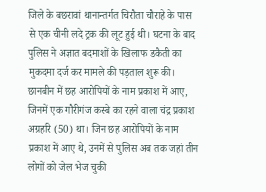जिले के बछरावां थानान्तर्गत चिरौता चौराहे के पास से एक चीनी लदे ट्रक की लूट हुई थी। घटना के बाद पुलिस ने अज्ञात बदमाशों के खिलाफ डकैती का मुकदमा दर्ज कर मामले की पड़ताल शुरू की। छानबीन में छह आरोपियों के नाम प्रकाश में आए, जिनमें एक गौरीगंज कस्बे का रहने वाला चंद्र प्रकाश अग्रहरि (50) था। जिन छह आरोपियों के नाम प्रकाश में आए थे, उनमें से पुलिस अब तक जहां तीन लोगों को जेल भेज चुकी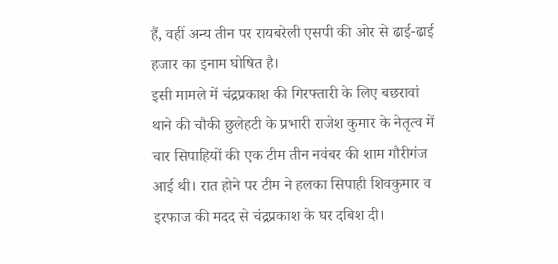हैं, वहीं अन्य तीन पर रायबरेली एसपी की ओर से ढाई-ढाई हजार का इनाम घोषित है।
इसी मामले में चंद्रप्रकाश की गिरफ्तारी के लिए बछरावां थाने की चौकी छुलेहटी के प्रभारी राजेश कुमार के नेतृत्व में चार सिपाहियों की एक टीम तीन नवंबर की शाम गौरीगंज आई थी। रात होने पर टीम ने हलका सिपाही शिवकुमार व इरफाज की मदद से चंद्रप्रकाश के घर दबिश दी।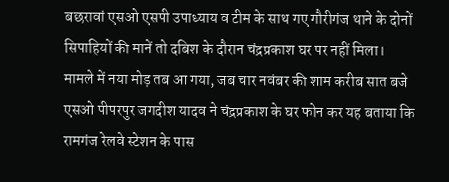बछरावां एसओ एसपी उपाध्याय व टीम के साथ गए गौरीगंज थाने के दोनों सिपाहियों की मानें तो दबिश के दौरान चंद्रप्रकाश घर पर नहीं मिला।
मामले में नया मोड़ तब आ गया, जब चार नवंबर की शाम करीब सात बजे एसओ पीपरपुर जगदीश यादव ने चंद्रप्रकाश के घर फोन कर यह बताया कि रामगंज रेलवे स्टेशन के पास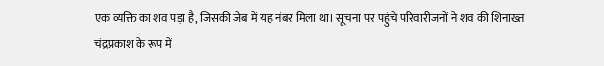एक व्यक्ति का शव पड़ा है, जिसकी जेब में यह नंबर मिला था। सूचना पर पहुंचे परिवारीजनों ने शव की शिनाख्त चंद्रप्रकाश के रूप में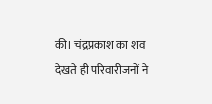की। चंद्रप्रकाश का शव देखते ही परिवारीजनों ने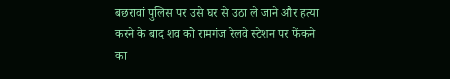बछरावां पुलिस पर उसे घर से उठा ले जाने और हत्या करने के बाद शव को रामगंज रेलवे स्टेशन पर फेंकने का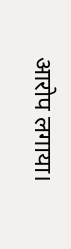आरोप लगाया।